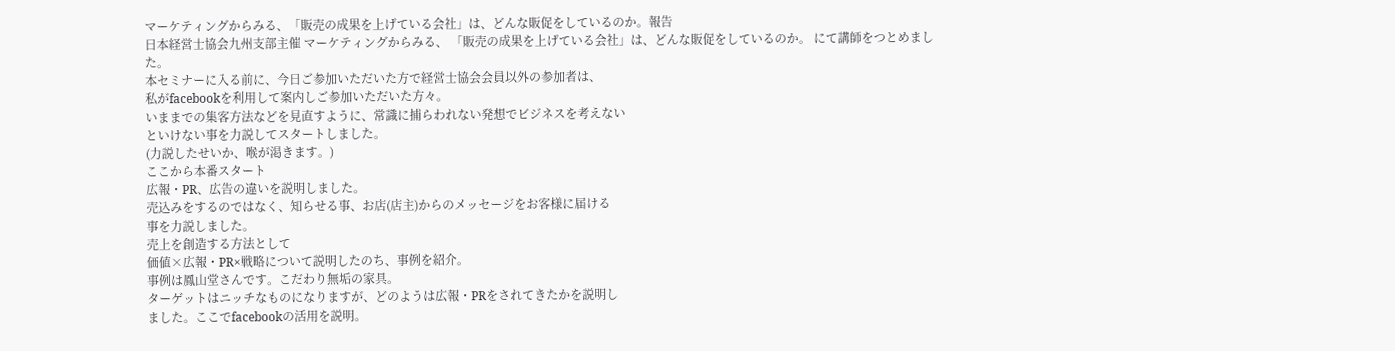マーケティングからみる、「販売の成果を上げている会社」は、どんな販促をしているのか。報告
日本経営士協会九州支部主催 マーケティングからみる、 「販売の成果を上げている会社」は、どんな販促をしているのか。 にて講師をつとめました。
本セミナーに入る前に、今日ご参加いただいた方で経営士協会会員以外の参加者は、
私がfacebookを利用して案内しご参加いただいた方々。
いままでの集客方法などを見直すように、常識に捕らわれない発想でビジネスを考えない
といけない事を力説してスタートしました。
(力説したせいか、喉が渇きます。)
ここから本番スタート
広報・PR、広告の違いを説明しました。
売込みをするのではなく、知らせる事、お店(店主)からのメッセージをお客様に届ける
事を力説しました。
売上を創造する方法として
価値×広報・PR×戦略について説明したのち、事例を紹介。
事例は鳳山堂さんです。こだわり無垢の家具。
ターゲットはニッチなものになりますが、どのようは広報・PRをされてきたかを説明し
ました。ここでfacebookの活用を説明。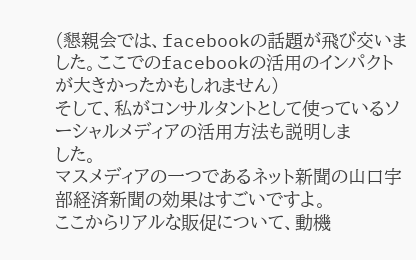(懇親会では、facebookの話題が飛び交いました。ここでのfacebookの活用のインパクト
が大きかったかもしれません)
そして、私がコンサルタントとして使っているソーシャルメディアの活用方法も説明しま
した。
マスメディアの一つであるネット新聞の山口宇部経済新聞の効果はすごいですよ。
ここからリアルな販促について、動機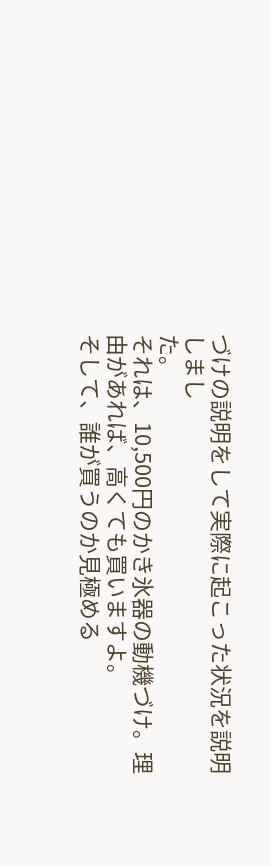づけの説明をして実際に起こった状況を説明しまし
た。
それは、10,500円のかき氷器の動機づけ。理由があれば、高くても買いますよ。
そして、誰が買うのか見極める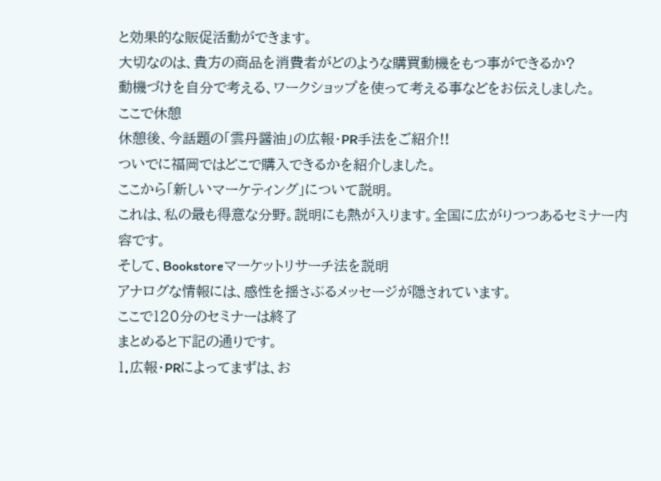と効果的な販促活動ができます。
大切なのは、貴方の商品を消費者がどのような購買動機をもつ事ができるか?
動機づけを自分で考える、ワークショップを使って考える事などをお伝えしました。
ここで休憩
休憩後、今話題の「雲丹醤油」の広報・PR手法をご紹介!!
ついでに福岡ではどこで購入できるかを紹介しました。
ここから「新しいマーケティング」について説明。
これは、私の最も得意な分野。説明にも熱が入ります。全国に広がりつつあるセミナー内容です。
そして、Bookstoreマーケットリサーチ法を説明
アナログな情報には、感性を揺さぶるメッセージが隠されています。
ここで120分のセミナーは終了
まとめると下記の通りです。
1.広報・PRによってまずは、お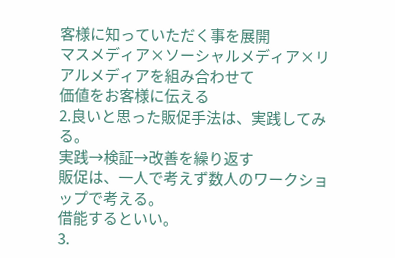客様に知っていただく事を展開
マスメディア×ソーシャルメディア×リアルメディアを組み合わせて
価値をお客様に伝える
2.良いと思った販促手法は、実践してみる。
実践→検証→改善を繰り返す
販促は、一人で考えず数人のワークショップで考える。
借能するといい。
3.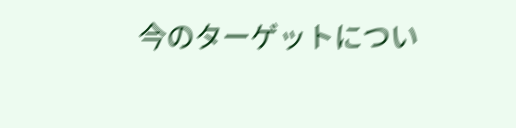今のターゲットについ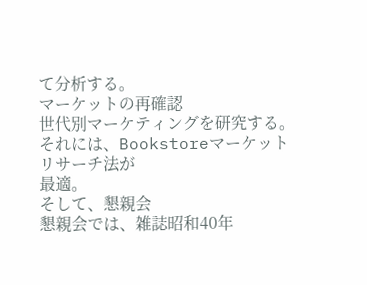て分析する。
マーケットの再確認
世代別マーケティングを研究する。それには、Bookstoreマーケットリサーチ法が
最適。
そして、懇親会
懇親会では、雑誌昭和40年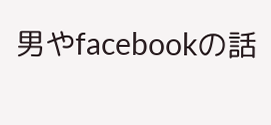男やfacebookの話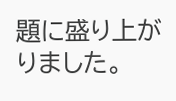題に盛り上がりました。